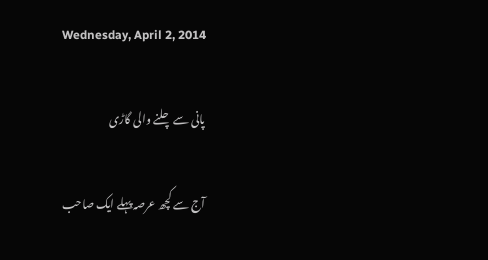Wednesday, April 2, 2014

پانی سے چلنے والی گاڑی

آج سے کچھ عرصہ پہلے ایک صاحب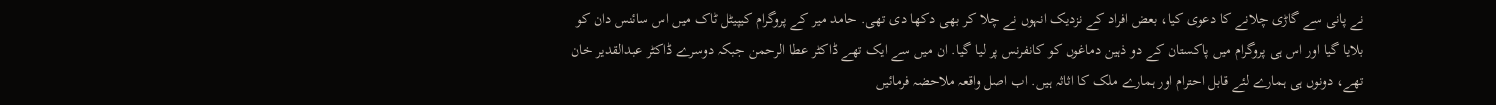نے پانی سے گاڑی چلانے کا دعوی کیا، بعض افراد کے نزدیک انہوں نے چلا کر بھی دکھا دی تھی. حامد میر کے پروگرام کیپیٹل ٹاک میں اس سائنس دان کو بلایا گیا اور اس ہی پروگرام میں پاکستان کے دو ذہین دماغوں کو کانفرنس پر لیا گیا. ان میں سے ایک تھے ڈاکٹر عطا الرحمن جبکہ دوسرے ڈاکٹر عبدالقدیر خان تھے، دونوں ہی ہمارے لئے قابل احترام اور ہمارے ملک کا اثاثہ ہیں. اب اصل واقعہ ملاحضہ فرمائیں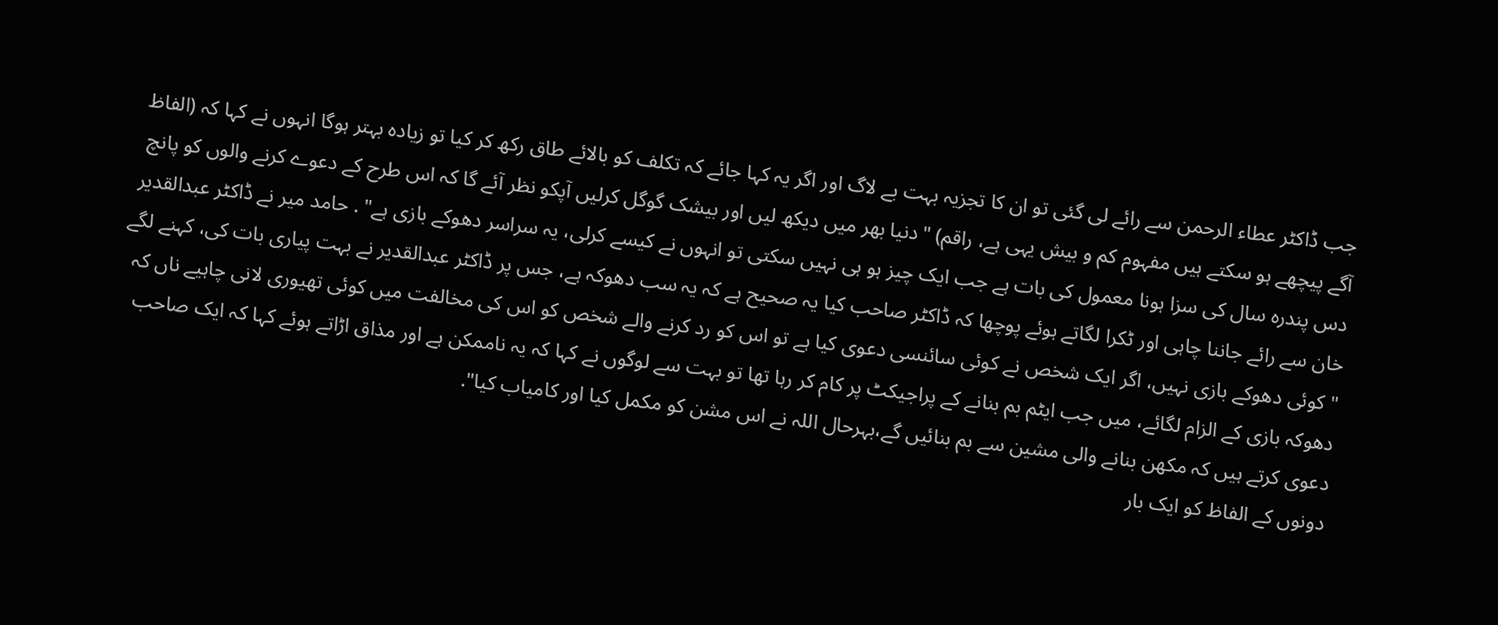جب ڈاکٹر عطاء الرحمن سے رائے لی گئی تو ان کا تجزیہ بہت بے لاگ اور اگر یہ کہا جائے کہ تکلف کو بالائے طاق رکھ کر کیا تو زیادہ بہتر ہوگا انہوں نے کہا کہ (الفاظ آگے پیچھے ہو سکتے ہیں مفہوم کم و بیش یہی ہے، راقم) "دنیا بھر میں دیکھ لیں اور بیشک گوگل کرلیں آپکو نظر آئے گا کہ اس طرح کے دعوے کرنے والوں کو پانچ دس پندرہ سال کی سزا ہونا معمول کی بات ہے جب ایک چیز ہو ہی نہیں سکتی تو انہوں نے کیسے کرلی، یہ سراسر دھوکے بازی ہے" . حامد میر نے ڈاکٹر عبدالقدیر خان سے رائے جاننا چاہی اور ٹکرا لگاتے ہوئے پوچھا کہ ڈاکٹر صاحب کیا یہ صحیح ہے کہ یہ سب دھوکہ ہے، جس پر ڈاکٹر عبدالقدیر نے بہت پیاری بات کی، کہنے لگے "کوئی دھوکے بازی نہیں، اگر ایک شخص نے کوئی سائنسی دعوی کیا ہے تو اس کو رد کرنے والے شخص کو اس کی مخالفت میں کوئی تھیوری لانی چاہیے ناں کہ دھوکہ بازی کے الزام لگائے، میں جب ایٹم بم بنانے کے پراجیکٹ پر کام کر رہا تھا تو بہت سے لوگوں نے کہا کہ یہ ناممکن ہے اور مذاق اڑاتے ہوئے کہا کہ ایک صاحب دعوی کرتے ہیں کہ مکھن بنانے والی مشین سے بم بنائیں گے،بہرحال اللہ نے اس مشن کو مکمل کیا اور کامیاب کیا".
دونوں کے الفاظ کو ایک بار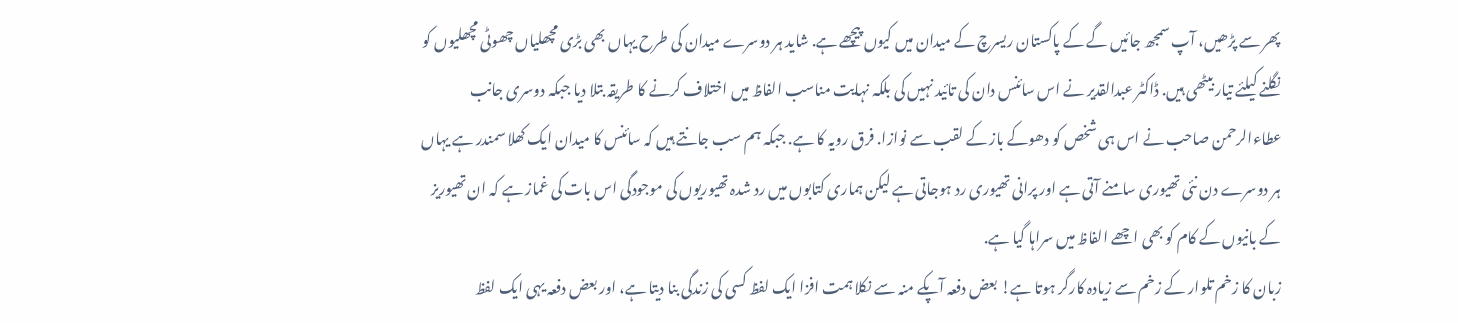پھر سے پڑھیں، آپ سمجھ جائیں گے کے پاکستان ریسرچ کے میدان میں کیوں پیچھے ہے. شاید ہر دوسرے میدان کی طرح یہاں بھی بڑی مچھلیاں چھوٹی مچھلیوں کو نگلنے کیلئے تیار بیٹھی ہیں. ڈاکٹر عبدالقدیر نے اس سائنس دان کی تائید نہیں کی بلکہ نہایت مناسب الفاظ میں اختلاف کرنے کا طریقہ بتلا دیا جبکہ دوسری جانب عطاءالرحمن صاحب نے اس ہی شخص کو دھوکے باز کے لقب سے نوازا. فرق رویہ کا ہے. جبکہ ہم سب جانتے ہیں کہ سائنس کا میدان ایک کھلا سمندر ہے یہاں ہر دوسرے دن نئی تھیوری سامنے آتی ہے اور پرانی تھیوری رد ہوجاتی ہے لیکن ہماری کتابوں میں رد شدہ تھیوریوں کی موجودگی اس بات کی غماز ہے کہ ان تھیوریز کے بانیوں کے کام کو بھی اچھے الفاظ میں سراہا گیا ہے.
زبان کا زخم تلوار کے زخم سے زیادہ کارگر ہوتا ہے! بعض دفعہ آپکے منہ سے نکلا ہمت افزا ایک لفظ کسی کی زندگی بنا دیتا ہے، اور بعض دفعہ یہی ایک لفظ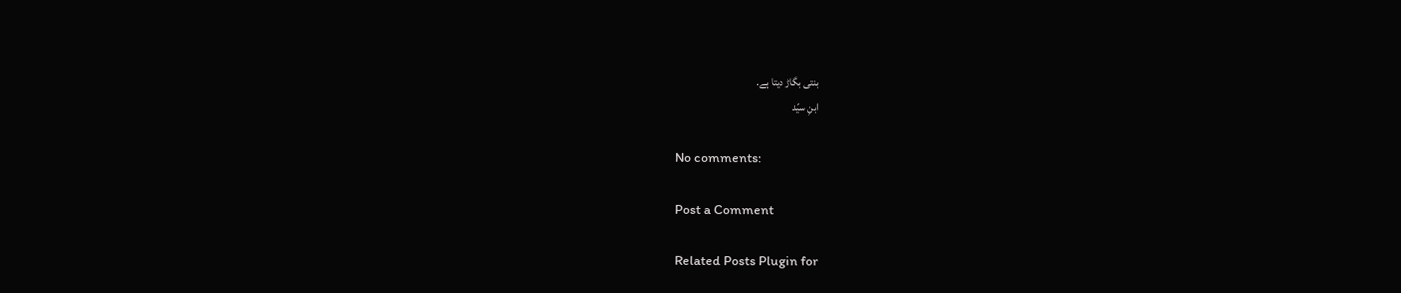بنتی بگاڑ دیتا ہے.
ابنِ سیّد

No comments:

Post a Comment

Related Posts Plugin for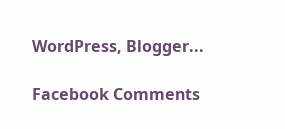WordPress, Blogger...

Facebook Comments